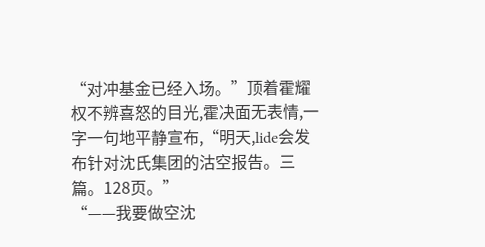“对冲基金已经入场。”顶着霍耀权不辨喜怒的目光,霍决面无表情,一字一句地平静宣布,“明天,lide会发布针对沈氏集团的沽空报告。三篇。128页。”
“——我要做空沈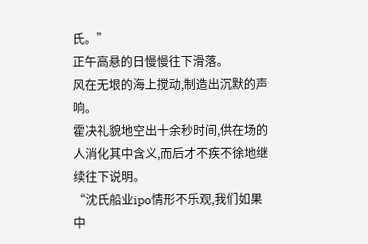氏。”
正午高悬的日慢慢往下滑落。
风在无垠的海上搅动,制造出沉默的声响。
霍决礼貌地空出十余秒时间,供在场的人消化其中含义,而后才不疾不徐地继续往下说明。
“沈氏船业ipo情形不乐观,我们如果中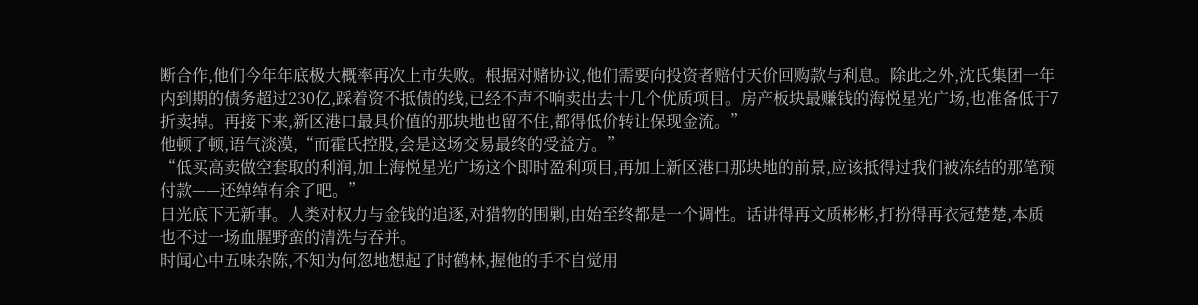断合作,他们今年年底极大概率再次上市失败。根据对赌协议,他们需要向投资者赔付天价回购款与利息。除此之外,沈氏集团一年内到期的债务超过230亿,踩着资不抵债的线,已经不声不响卖出去十几个优质项目。房产板块最赚钱的海悦星光广场,也准备低于7折卖掉。再接下来,新区港口最具价值的那块地也留不住,都得低价转让保现金流。”
他顿了顿,语气淡漠,“而霍氏控股,会是这场交易最终的受益方。”
“低买高卖做空套取的利润,加上海悦星光广场这个即时盈利项目,再加上新区港口那块地的前景,应该抵得过我们被冻结的那笔预付款——还绰绰有余了吧。”
日光底下无新事。人类对权力与金钱的追逐,对猎物的围剿,由始至终都是一个调性。话讲得再文质彬彬,打扮得再衣冠楚楚,本质也不过一场血腥野蛮的清洗与吞并。
时闻心中五味杂陈,不知为何忽地想起了时鹤林,握他的手不自觉用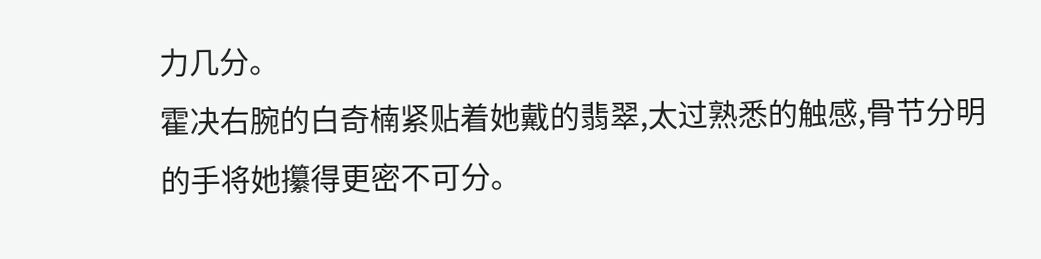力几分。
霍决右腕的白奇楠紧贴着她戴的翡翠,太过熟悉的触感,骨节分明的手将她攥得更密不可分。